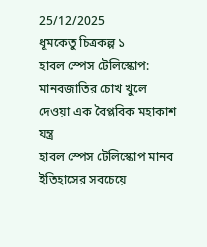25/12/2025
ধূমকেতু চিত্রকল্প ১
হাবল স্পেস টেলিস্কোপ: মানবজাতির চোখ খুলে দেওয়া এক বৈপ্লবিক মহাকাশ যন্ত্র
হাবল স্পেস টেলিস্কোপ মানব ইতিহাসের সবচেয়ে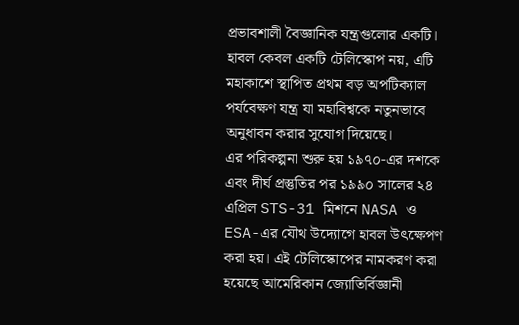প্রভাবশালী বৈজ্ঞানিক যন্ত্রগুলোর একটি। হাবল কেবল একটি টেলিস্কোপ নয়, এটি মহাকাশে স্থাপিত প্রথম বড় অপটিক্যাল পর্যবেক্ষণ যন্ত্র যা মহাবিশ্বকে নতুনভাবে অনুধাবন করার সুযোগ দিয়েছে।
এর পরিকল্পনা শুরু হয় ১৯৭০-এর দশকে এবং দীর্ঘ প্রস্তুতির পর ১৯৯০ সালের ২৪ এপ্রিল STS-31 মিশনে NASA ও ESA-এর যৌথ উদ্যোগে হাবল উৎক্ষেপণ করা হয়। এই টেলিস্কোপের নামকরণ করা হয়েছে আমেরিকান জ্যোতির্বিজ্ঞানী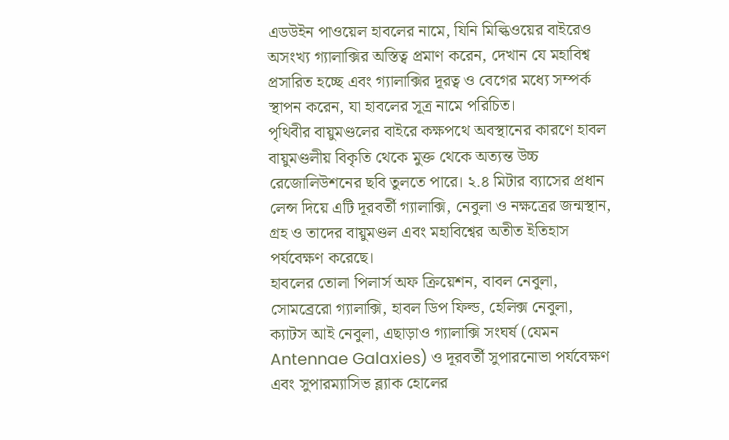এডউইন পাওয়েল হাবলের নামে, যিনি মিল্কিওয়ের বাইরেও অসংখ্য গ্যালাক্সির অস্তিত্ব প্রমাণ করেন, দেখান যে মহাবিশ্ব প্রসারিত হচ্ছে এবং গ্যালাক্সির দূরত্ব ও বেগের মধ্যে সম্পর্ক স্থাপন করেন, যা হাবলের সূত্র নামে পরিচিত।
পৃথিবীর বায়ুমণ্ডলের বাইরে কক্ষপথে অবস্থানের কারণে হাবল বায়ুমণ্ডলীয় বিকৃতি থেকে মুক্ত থেকে অত্যন্ত উচ্চ রেজোলিউশনের ছবি তুলতে পারে। ২.৪ মিটার ব্যাসের প্রধান লেন্স দিয়ে এটি দূরবর্তী গ্যালাক্সি, নেবুলা ও নক্ষত্রের জন্মস্থান, গ্রহ ও তাদের বায়ুমণ্ডল এবং মহাবিশ্বের অতীত ইতিহাস পর্যবেক্ষণ করেছে।
হাবলের তোলা পিলার্স অফ ক্রিয়েশন, বাবল নেবুলা, সোমব্রেরো গ্যালাক্সি, হাবল ডিপ ফিল্ড, হেলিক্স নেবুলা, ক্যাটস আই নেবুলা, এছাড়াও গ্যালাক্সি সংঘর্ষ (যেমন Antennae Galaxies) ও দূরবর্তী সুপারনোভা পর্যবেক্ষণ এবং সুপারম্যাসিভ ব্ল্যাক হোলের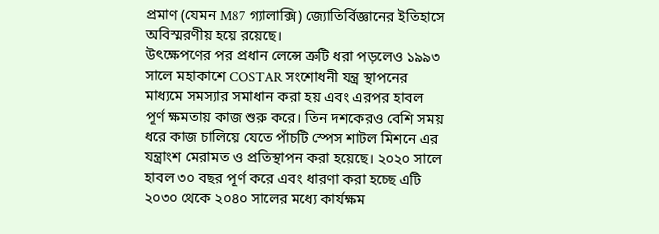প্রমাণ (যেমন M87 গ্যালাক্সি) জ্যোতির্বিজ্ঞানের ইতিহাসে অবিস্মরণীয় হয়ে রয়েছে।
উৎক্ষেপণের পর প্রধান লেন্সে ত্রুটি ধরা পড়লেও ১৯৯৩ সালে মহাকাশে COSTAR সংশোধনী যন্ত্র স্থাপনের মাধ্যমে সমস্যার সমাধান করা হয় এবং এরপর হাবল পূর্ণ ক্ষমতায় কাজ শুরু করে। তিন দশকেরও বেশি সময় ধরে কাজ চালিয়ে যেতে পাঁচটি স্পেস শাটল মিশনে এর যন্ত্রাংশ মেরামত ও প্রতিস্থাপন করা হয়েছে। ২০২০ সালে হাবল ৩০ বছর পূর্ণ করে এবং ধারণা করা হচ্ছে এটি ২০৩০ থেকে ২০৪০ সালের মধ্যে কার্যক্ষম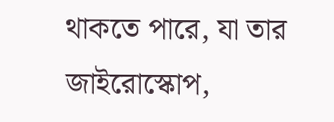থাকতে পারে, যা তার জাইরোস্কোপ,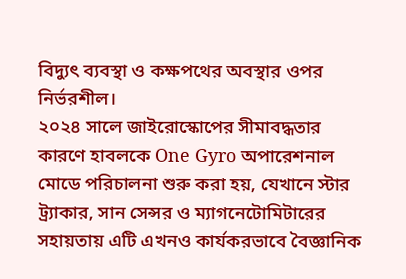বিদ্যুৎ ব্যবস্থা ও কক্ষপথের অবস্থার ওপর নির্ভরশীল।
২০২৪ সালে জাইরোস্কোপের সীমাবদ্ধতার কারণে হাবলকে One Gyro অপারেশনাল মোডে পরিচালনা শুরু করা হয়, যেখানে স্টার ট্র্যাকার, সান সেন্সর ও ম্যাগনেটোমিটারের সহায়তায় এটি এখনও কার্যকরভাবে বৈজ্ঞানিক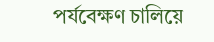পর্যবেক্ষণ চালিয়ে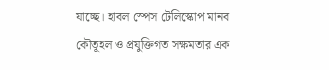যাচ্ছে। হাবল স্পেস টেলিস্কোপ মানব কৌতূহল ও প্রযুক্তিগত সক্ষমতার এক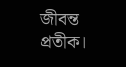জীবন্ত প্রতীক।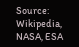Source: Wikipedia, NASA, ESA